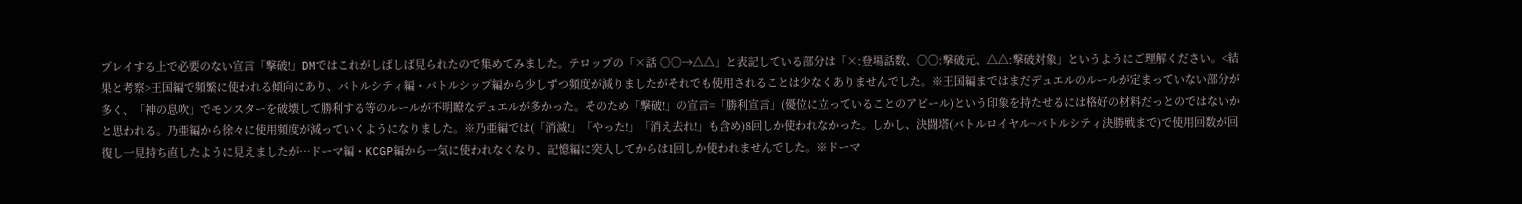プレイする上で必要のない宣言「撃破!」DMではこれがしばしば見られたので集めてみました。テロップの「×話 ○○→△△」と表記している部分は「×:登場話数、○○:撃破元、△△:撃破対象」というようにご理解ください。<結果と考察>王国編で頻繁に使われる傾向にあり、バトルシティ編・バトルシップ編から少しずつ頻度が減りましたがそれでも使用されることは少なくありませんでした。※王国編まではまだデュエルのルールが定まっていない部分が多く、「神の息吹」でモンスターを破壊して勝利する等のルールが不明瞭なデュエルが多かった。そのため「撃破!」の宣言=「勝利宣言」(優位に立っていることのアピール)という印象を持たせるには格好の材料だっとのではないかと思われる。乃亜編から徐々に使用頻度が減っていくようになりました。※乃亜編では(「消滅!」「やった!」「消え去れ!」も含め)8回しか使われなかった。しかし、決闘塔(バトルロイヤル~バトルシティ決勝戦まで)で使用回数が回復し一見持ち直したように見えましたが…ドーマ編・KCGP編から一気に使われなくなり、記憶編に突入してからは1回しか使われませんでした。※ドーマ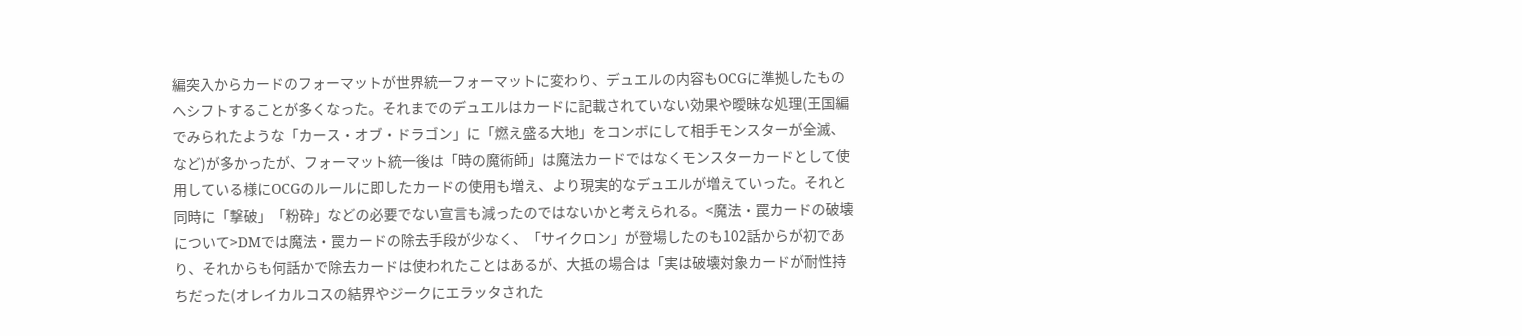編突入からカードのフォーマットが世界統一フォーマットに変わり、デュエルの内容もOCGに準拠したものへシフトすることが多くなった。それまでのデュエルはカードに記載されていない効果や曖昧な処理(王国編でみられたような「カース・オブ・ドラゴン」に「燃え盛る大地」をコンボにして相手モンスターが全滅、など)が多かったが、フォーマット統一後は「時の魔術師」は魔法カードではなくモンスターカードとして使用している様にOCGのルールに即したカードの使用も増え、より現実的なデュエルが増えていった。それと同時に「撃破」「粉砕」などの必要でない宣言も減ったのではないかと考えられる。<魔法・罠カードの破壊について>DMでは魔法・罠カードの除去手段が少なく、「サイクロン」が登場したのも102話からが初であり、それからも何話かで除去カードは使われたことはあるが、大抵の場合は「実は破壊対象カードが耐性持ちだった(オレイカルコスの結界やジークにエラッタされた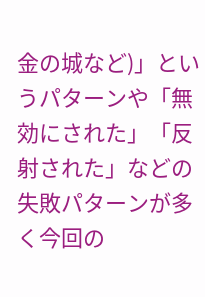金の城など)」というパターンや「無効にされた」「反射された」などの失敗パターンが多く今回の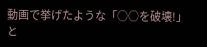動画で挙げたような「○○を破壊!」と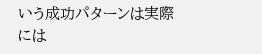いう成功パターンは実際には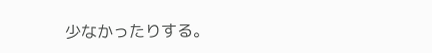少なかったりする。